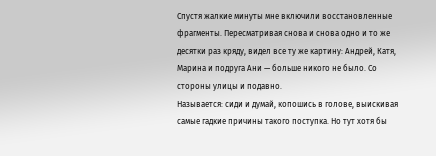Спустя жалкие минуты мне включили восстановленные фрагменты. Пересматривая снова и снова одно и то же десятки раз кряду, видел все ту же картину: Андрей, Катя, Марина и подруга Ани — больше никого не было. Со стороны улицы и подавно.
Называется: сиди и думай, копошись в голове, выискивая самые гадкие причины такого поступка. Но тут хотя бы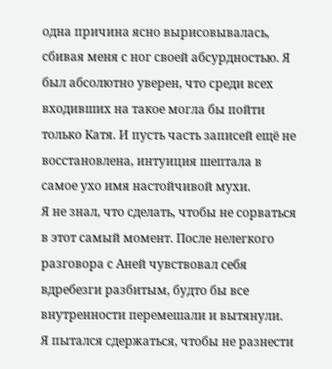одна причина ясно вырисовывалась, сбивая меня с ног своей абсурдностью. Я был абсолютно уверен, что среди всех входивших на такое могла бы пойти только Катя. И пусть часть записей ещё не восстановлена, интуиция шептала в самое ухо имя настойчивой мухи.
Я не знал, что сделать, чтобы не сорваться в этот самый момент. После нелегкого разговора с Аней чувствовал себя вдребезги разбитым, будто бы все внутренности перемешали и вытянули.
Я пытался сдержаться, чтобы не разнести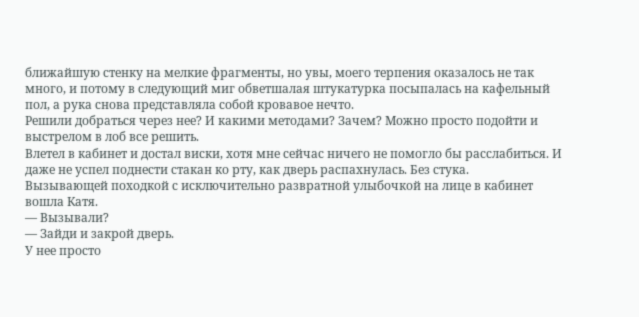ближайшую стенку на мелкие фрагменты, но увы, моего терпения оказалось не так много, и потому в следующий миг обветшалая штукатурка посыпалась на кафельный пол, а рука снова представляла собой кровавое нечто.
Решили добраться через нее? И какими методами? Зачем? Можно просто подойти и выстрелом в лоб все решить.
Влетел в кабинет и достал виски, хотя мне сейчас ничего не помогло бы расслабиться. И даже не успел поднести стакан ко рту, как дверь распахнулась. Без стука.
Вызывающей походкой с исключительно развратной улыбочкой на лице в кабинет вошла Катя.
— Вызывали?
— Зайди и закрой дверь.
У нее просто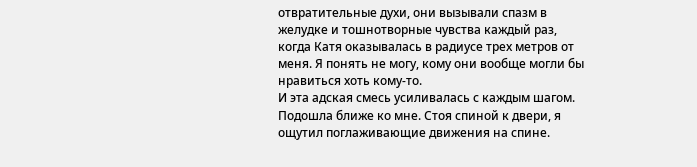отвратительные духи, они вызывали спазм в желудке и тошнотворные чувства каждый раз, когда Катя оказывалась в радиусе трех метров от меня. Я понять не могу, кому они вообще могли бы нравиться хоть кому-то.
И эта адская смесь усиливалась с каждым шагом. Подошла ближе ко мне. Стоя спиной к двери, я ощутил поглаживающие движения на спине.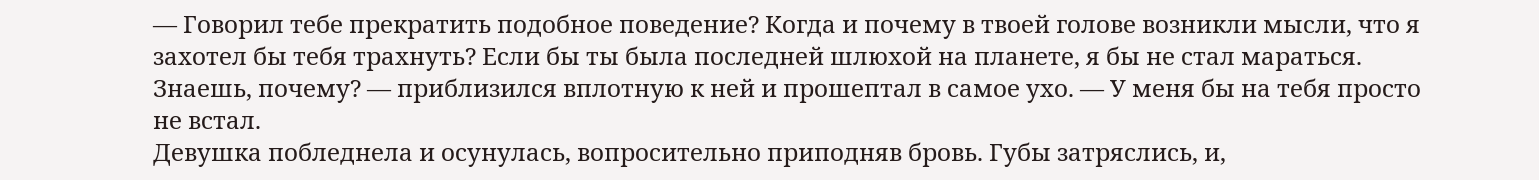— Говорил тебе прекратить подобное поведение? Когда и почему в твоей голове возникли мысли, что я захотел бы тебя трахнуть? Если бы ты была последней шлюхой на планете, я бы не стал мараться. Знаешь, почему? — приблизился вплотную к ней и прошептал в самое ухо. — У меня бы на тебя просто не встал.
Девушка побледнела и осунулась, вопросительно приподняв бровь. Губы затряслись, и,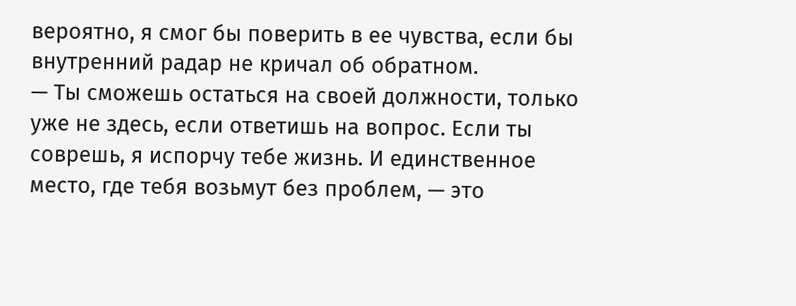вероятно, я смог бы поверить в ее чувства, если бы внутренний радар не кричал об обратном.
— Ты сможешь остаться на своей должности, только уже не здесь, если ответишь на вопрос. Если ты соврешь, я испорчу тебе жизнь. И единственное место, где тебя возьмут без проблем, — это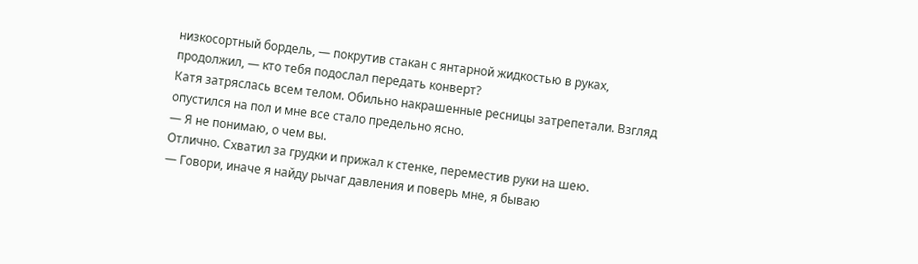низкосортный бордель, — покрутив стакан с янтарной жидкостью в руках, продолжил, — кто тебя подослал передать конверт?
Катя затряслась всем телом. Обильно накрашенные ресницы затрепетали. Взгляд опустился на пол и мне все стало предельно ясно.
— Я не понимаю, о чем вы.
Отлично. Схватил за грудки и прижал к стенке, переместив руки на шею.
— Говори, иначе я найду рычаг давления и поверь мне, я бываю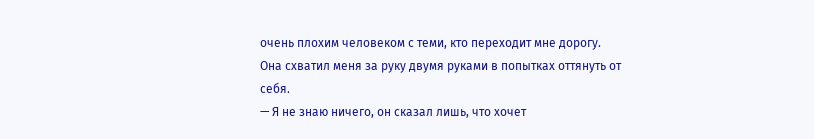очень плохим человеком с теми, кто переходит мне дорогу.
Она схватил меня за руку двумя руками в попытках оттянуть от себя.
— Я не знаю ничего, он сказал лишь, что хочет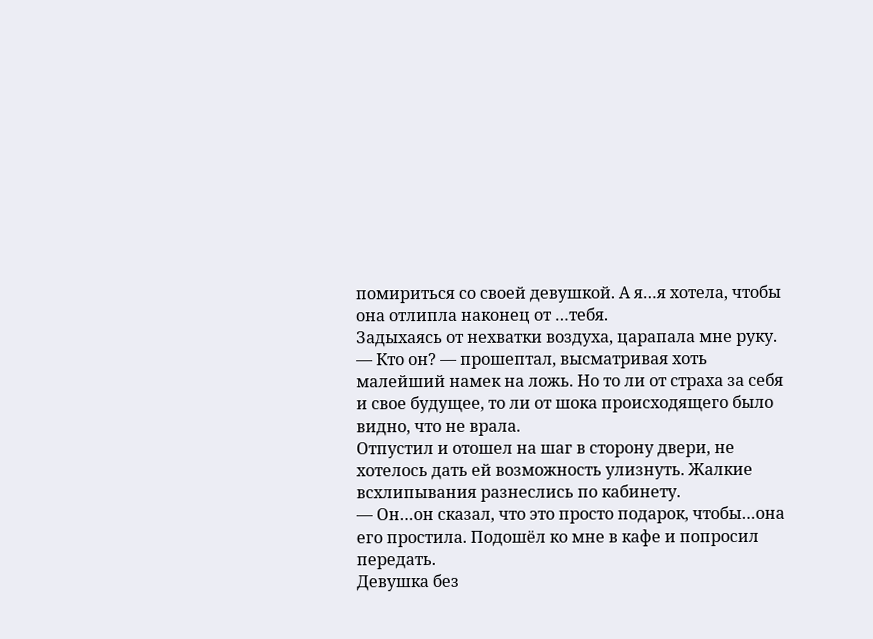помириться со своей девушкой. А я…я хотела, чтобы она отлипла наконец от …тебя.
Задыхаясь от нехватки воздуха, царапала мне руку.
— Кто он? — прошептал, высматривая хоть малейший намек на ложь. Но то ли от страха за себя и свое будущее, то ли от шока происходящего было видно, что не врала.
Отпустил и отошел на шаг в сторону двери, не хотелось дать ей возможность улизнуть. Жалкие всхлипывания разнеслись по кабинету.
— Он…он сказал, что это просто подарок, чтобы…она его простила. Подошёл ко мне в кафе и попросил передать.
Девушка без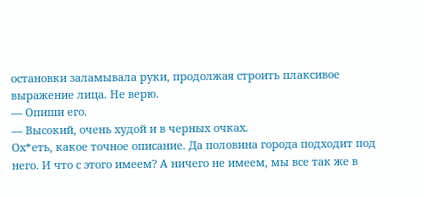остановки заламывала руки, продолжая строить плаксивое выражение лица. Не верю.
— Опиши его.
— Высокий, очень худой и в черных очках.
Ох*еть, какое точное описание. Да половина города подходит под него. И что с этого имеем? А ничего не имеем, мы все так же в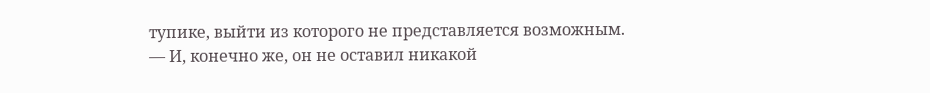тупике, выйти из которого не представляется возможным.
— И, конечно же, он не оставил никакой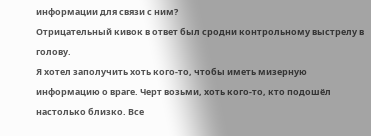информации для связи с ним?
Отрицательный кивок в ответ был сродни контрольному выстрелу в голову.
Я хотел заполучить хоть кого-то, чтобы иметь мизерную информацию о враге. Черт возьми, хоть кого-то, кто подошёл настолько близко. Все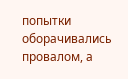попытки оборачивались провалом, а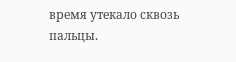время утекало сквозь пальцы.